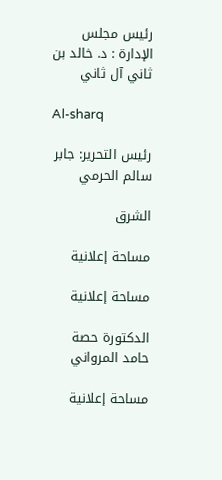رئيس مجلس الإدارة : د. خالد بن ثاني آل ثاني

Al-sharq

رئيس التحرير: جابر سالم الحرمي

الشرق

مساحة إعلانية

مساحة إعلانية

الدكتورة حصة حامد المرواني

مساحة إعلانية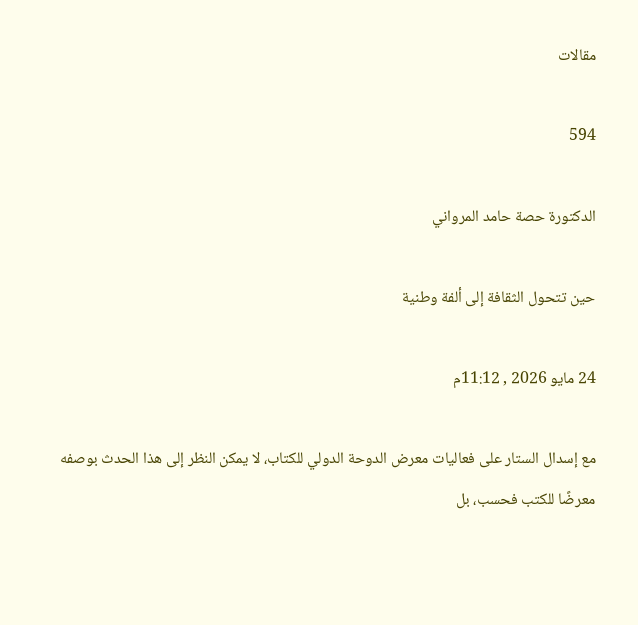مقالات

594

الدكتورة حصة حامد المرواني

حين تتحول الثقافة إلى ألفة وطنية

24 مايو 2026 , 11:12م

مع إسدال الستار على فعاليات معرض الدوحة الدولي للكتاب، لا يمكن النظر إلى هذا الحدث بوصفه معرضًا للكتب فحسب، بل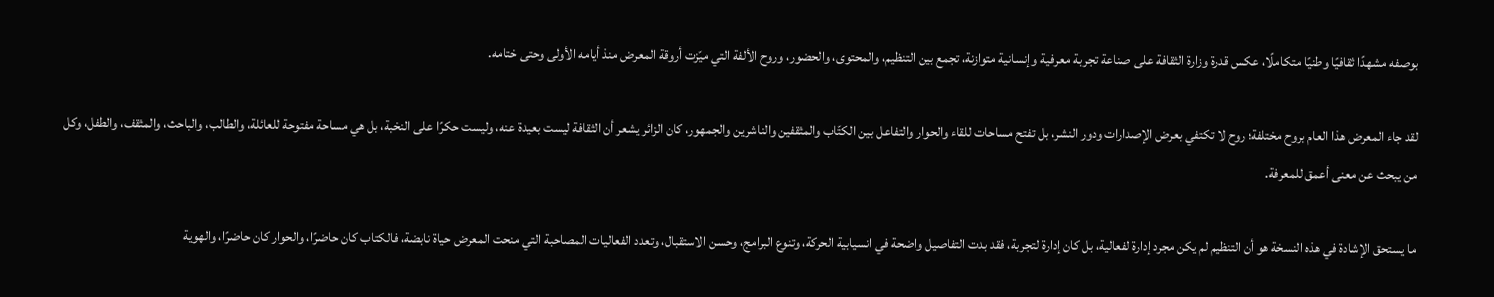بوصفه مشهدًا ثقافيًا وطنيًا متكاملًا، عكس قدرة وزارة الثقافة على صناعة تجربة معرفية وإنسانية متوازنة، تجمع بين التنظيم، والمحتوى، والحضور، وروح الألفة التي ميّزت أروقة المعرض منذ أيامه الأولى وحتى ختامه.

لقد جاء المعرض هذا العام بروح مختلفة؛ روح لا تكتفي بعرض الإصدارات ودور النشر، بل تفتح مساحات للقاء والحوار والتفاعل بين الكتّاب والمثقفين والناشرين والجمهور، كان الزائر يشعر أن الثقافة ليست بعيدة عنه، وليست حكرًا على النخبة، بل هي مساحة مفتوحة للعائلة، والطالب، والباحث، والمثقف، والطفل، وكل من يبحث عن معنى أعمق للمعرفة.

ما يستحق الإشادة في هذه النسخة هو أن التنظيم لم يكن مجرد إدارة لفعالية، بل كان إدارة لتجربة، فقد بدت التفاصيل واضحة في انسيابية الحركة، وتنوع البرامج، وحسن الاستقبال، وتعدد الفعاليات المصاحبة التي منحت المعرض حياة نابضة، فالكتاب كان حاضرًا، والحوار كان حاضرًا، والهوية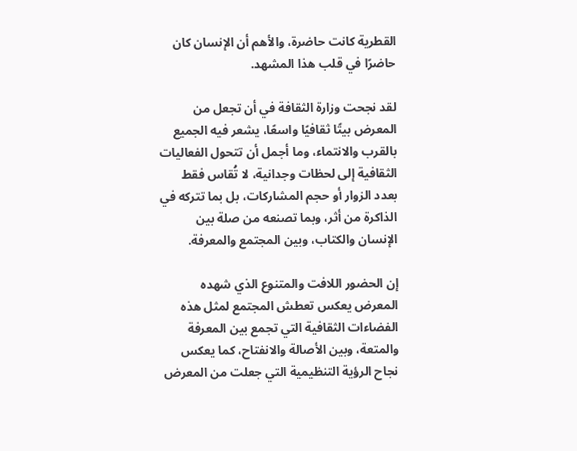القطرية كانت حاضرة، والأهم أن الإنسان كان حاضرًا في قلب هذا المشهد.

لقد نجحت وزارة الثقافة في أن تجعل من المعرض بيتًا ثقافيًا واسعًا، يشعر فيه الجميع بالقرب والانتماء، وما أجمل أن تتحول الفعاليات الثقافية إلى لحظات وجدانية، لا تُقاس فقط بعدد الزوار أو حجم المشاركات، بل بما تتركه في الذاكرة من أثر، وبما تصنعه من صلة بين الإنسان والكتاب، وبين المجتمع والمعرفة.

إن الحضور اللافت والمتنوع الذي شهده المعرض يعكس تعطش المجتمع لمثل هذه الفضاءات الثقافية التي تجمع بين المعرفة والمتعة، وبين الأصالة والانفتاح، كما يعكس نجاح الرؤية التنظيمية التي جعلت من المعرض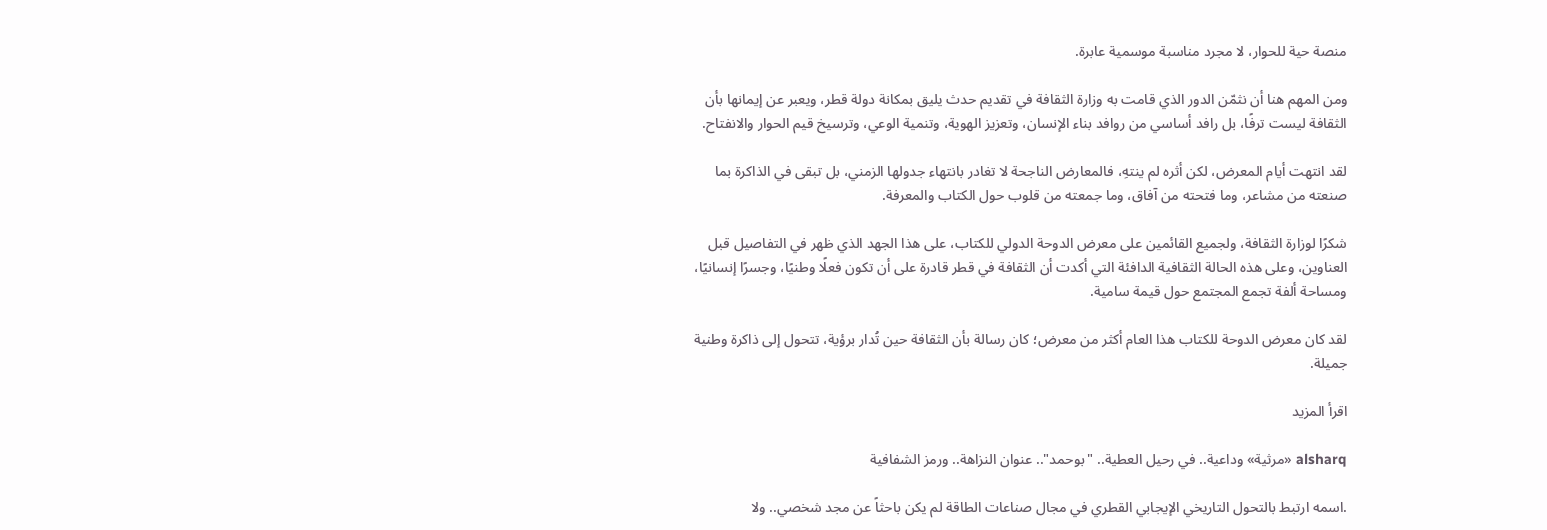منصة حية للحوار، لا مجرد مناسبة موسمية عابرة.

ومن المهم هنا أن نثمّن الدور الذي قامت به وزارة الثقافة في تقديم حدث يليق بمكانة دولة قطر، ويعبر عن إيمانها بأن الثقافة ليست ترفًا، بل رافد أساسي من روافد بناء الإنسان، وتعزيز الهوية، وتنمية الوعي، وترسيخ قيم الحوار والانفتاح.

لقد انتهت أيام المعرض، لكن أثره لم ينتهِ، فالمعارض الناجحة لا تغادر بانتهاء جدولها الزمني، بل تبقى في الذاكرة بما صنعته من مشاعر، وما فتحته من آفاق، وما جمعته من قلوب حول الكتاب والمعرفة.

شكرًا لوزارة الثقافة، ولجميع القائمين على معرض الدوحة الدولي للكتاب، على هذا الجهد الذي ظهر في التفاصيل قبل العناوين، وعلى هذه الحالة الثقافية الدافئة التي أكدت أن الثقافة في قطر قادرة على أن تكون فعلًا وطنيًا، وجسرًا إنسانيًا، ومساحة ألفة تجمع المجتمع حول قيمة سامية.

لقد كان معرض الدوحة للكتاب هذا العام أكثر من معرض؛ كان رسالة بأن الثقافة حين تُدار برؤية، تتحول إلى ذاكرة وطنية جميلة.

اقرأ المزيد

alsharq «مرثية» وداعية.. في رحيل العطية.. "بوحمد".. عنوان النزاهة.. ورمز الشفافية

.اسمه ارتبط بالتحول التاريخي الإيجابي القطري في مجال صناعات الطاقة لم يكن باحثاً عن مجد شخصي.. ولا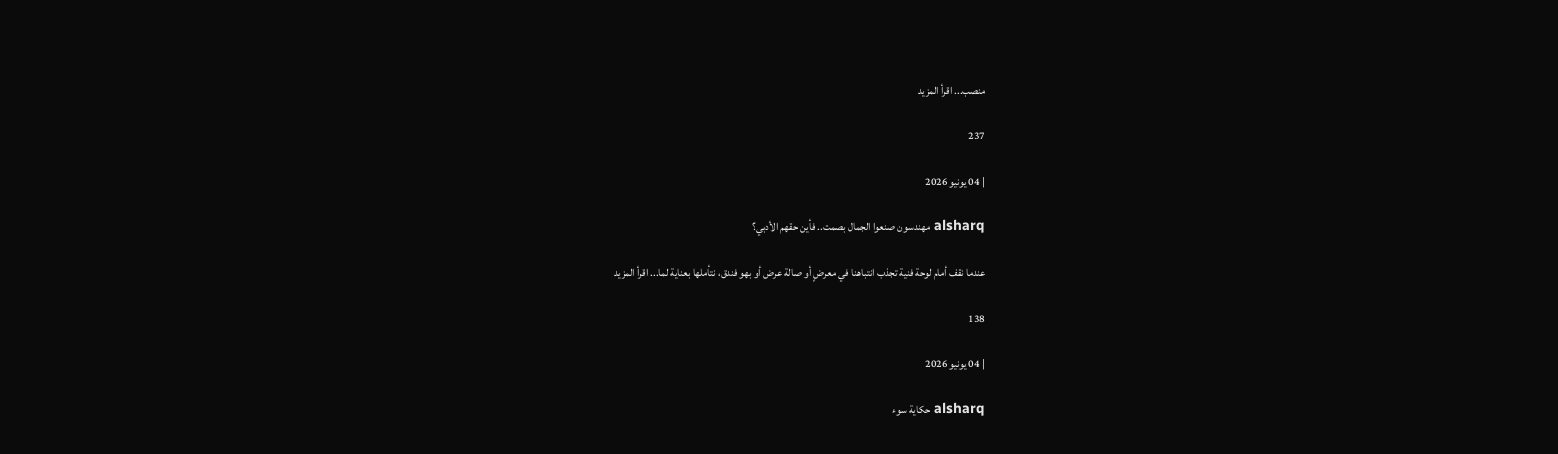منصب... اقرأ المزيد

237

| 04 يونيو 2026

alsharq مهندسون صنعوا الجمال بصمت.. فأين حقهم الأدبي؟

عندما نقف أمام لوحة فنية تجذب انتباهنا في معرضٍ أو صالة عرض أو بهو فندق، نتأملها بعناية لما... اقرأ المزيد

138

| 04 يونيو 2026

alsharq حكاية سوء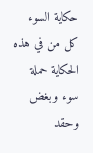حكاية السوء كل من في هذه الحكاية حملة سوء وبغض وحقد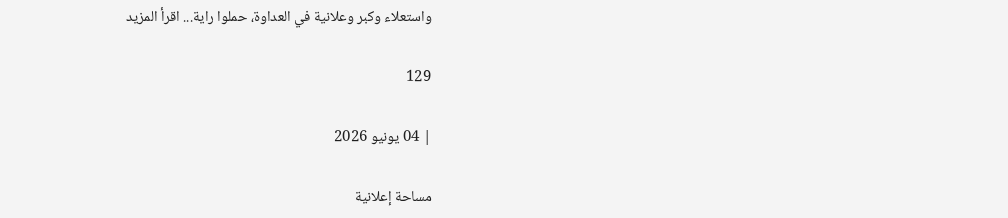واستعلاء وكبر وعلانية في العداوة، حملوا راية... اقرأ المزيد

129

| 04 يونيو 2026

مساحة إعلانية